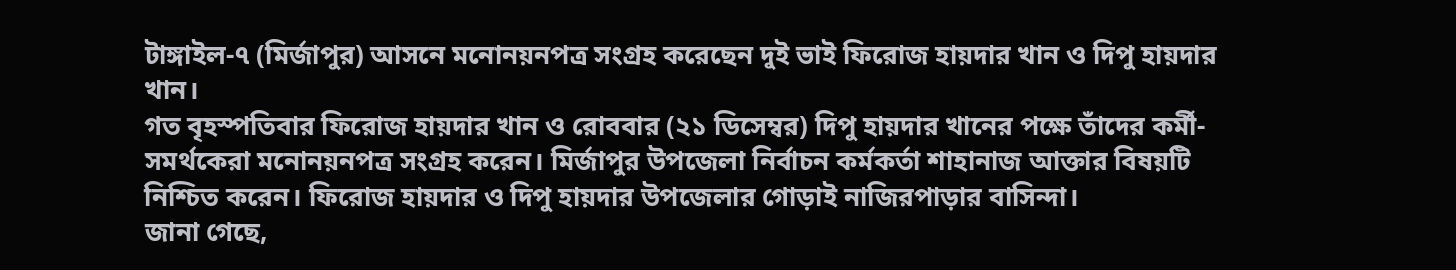টাঙ্গাইল-৭ (মির্জাপুর) আসনে মনোনয়নপত্র সংগ্রহ করেছেন দুই ভাই ফিরোজ হায়দার খান ও দিপু হায়দার খান।
গত বৃহস্পতিবার ফিরোজ হায়দার খান ও রোববার (২১ ডিসেম্বর) দিপু হায়দার খানের পক্ষে তাঁদের কর্মী-সমর্থকেরা মনোনয়নপত্র সংগ্রহ করেন। মির্জাপুর উপজেলা নির্বাচন কর্মকর্তা শাহানাজ আক্তার বিষয়টি নিশ্চিত করেন। ফিরোজ হায়দার ও দিপু হায়দার উপজেলার গোড়াই নাজিরপাড়ার বাসিন্দা।
জানা গেছে,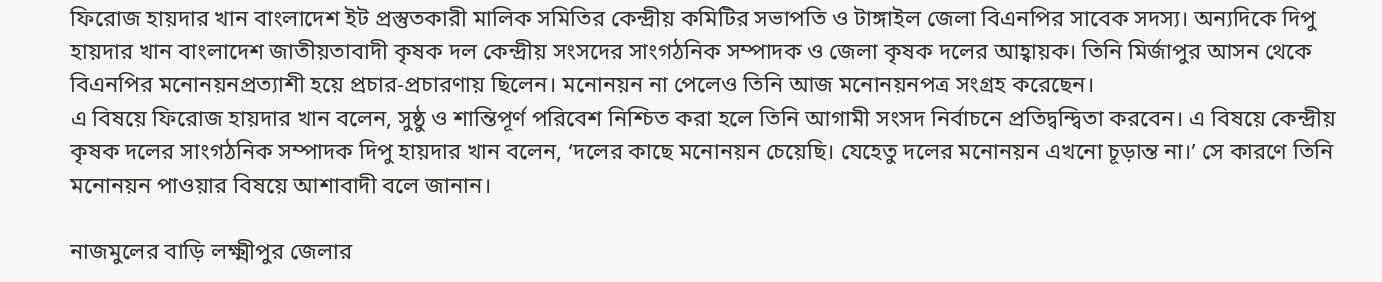ফিরোজ হায়দার খান বাংলাদেশ ইট প্রস্তুতকারী মালিক সমিতির কেন্দ্রীয় কমিটির সভাপতি ও টাঙ্গাইল জেলা বিএনপির সাবেক সদস্য। অন্যদিকে দিপু হায়দার খান বাংলাদেশ জাতীয়তাবাদী কৃষক দল কেন্দ্রীয় সংসদের সাংগঠনিক সম্পাদক ও জেলা কৃষক দলের আহ্বায়ক। তিনি মির্জাপুর আসন থেকে বিএনপির মনোনয়নপ্রত্যাশী হয়ে প্রচার-প্রচারণায় ছিলেন। মনোনয়ন না পেলেও তিনি আজ মনোনয়নপত্র সংগ্রহ করেছেন।
এ বিষয়ে ফিরোজ হায়দার খান বলেন, সুষ্ঠু ও শান্তিপূর্ণ পরিবেশ নিশ্চিত করা হলে তিনি আগামী সংসদ নির্বাচনে প্রতিদ্বন্দ্বিতা করবেন। এ বিষয়ে কেন্দ্রীয় কৃষক দলের সাংগঠনিক সম্পাদক দিপু হায়দার খান বলেন, ‘দলের কাছে মনোনয়ন চেয়েছি। যেহেতু দলের মনোনয়ন এখনো চূড়ান্ত না।’ সে কারণে তিনি মনোনয়ন পাওয়ার বিষয়ে আশাবাদী বলে জানান।

নাজমুলের বাড়ি লক্ষ্মীপুর জেলার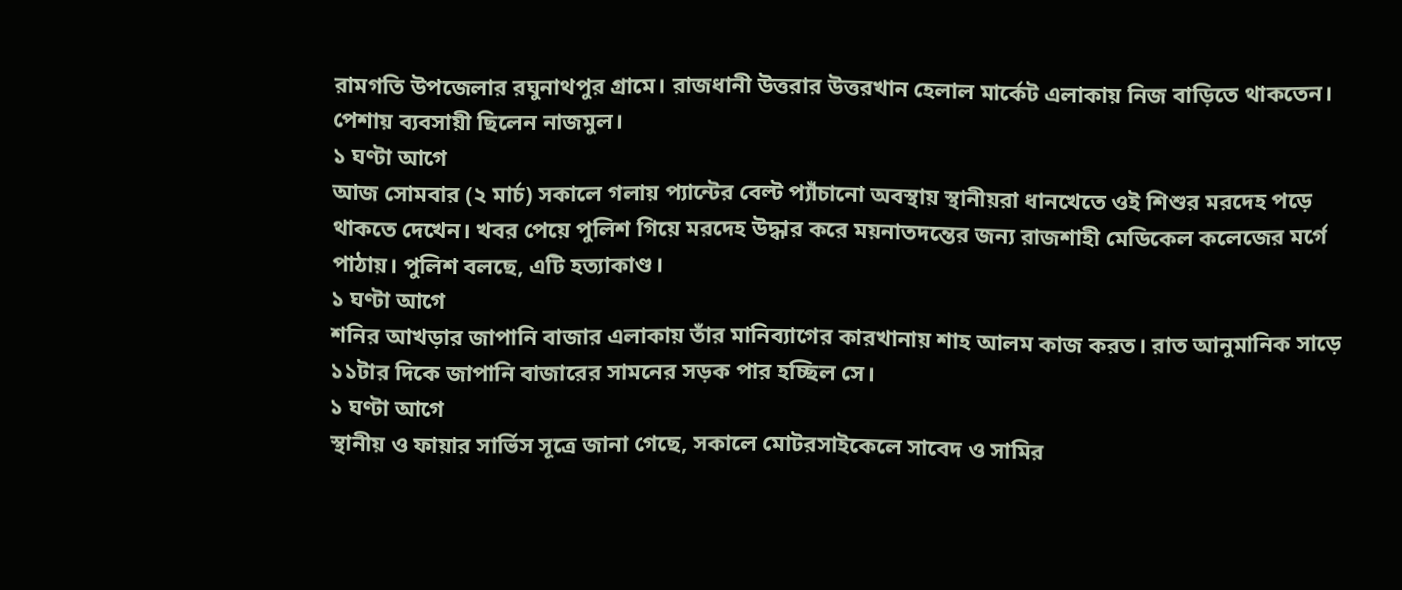রামগতি উপজেলার রঘুনাথপুর গ্রামে। রাজধানী উত্তরার উত্তরখান হেলাল মার্কেট এলাকায় নিজ বাড়িতে থাকতেন। পেশায় ব্যবসায়ী ছিলেন নাজমুল।
১ ঘণ্টা আগে
আজ সোমবার (২ মার্চ) সকালে গলায় প্যান্টের বেল্ট প্যাঁচানো অবস্থায় স্থানীয়রা ধানখেতে ওই শিশুর মরদেহ পড়ে থাকতে দেখেন। খবর পেয়ে পুলিশ গিয়ে মরদেহ উদ্ধার করে ময়নাতদন্তের জন্য রাজশাহী মেডিকেল কলেজের মর্গে পাঠায়। পুলিশ বলছে, এটি হত্যাকাণ্ড।
১ ঘণ্টা আগে
শনির আখড়ার জাপানি বাজার এলাকায় তাঁর মানিব্যাগের কারখানায় শাহ আলম কাজ করত। রাত আনুমানিক সাড়ে ১১টার দিকে জাপানি বাজারের সামনের সড়ক পার হচ্ছিল সে।
১ ঘণ্টা আগে
স্থানীয় ও ফায়ার সার্ভিস সূত্রে জানা গেছে, সকালে মোটরসাইকেলে সাবেদ ও সামির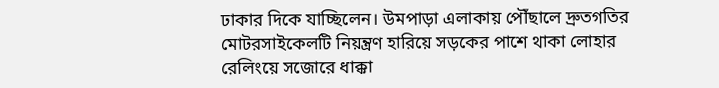ঢাকার দিকে যাচ্ছিলেন। উমপাড়া এলাকায় পৌঁছালে দ্রুতগতির মোটরসাইকেলটি নিয়ন্ত্রণ হারিয়ে সড়কের পাশে থাকা লোহার রেলিংয়ে সজোরে ধাক্কা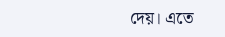দেয়। এতে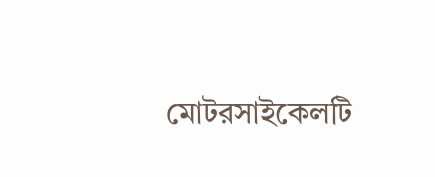মোটরসাইকেলটি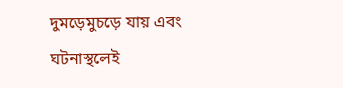দুমড়েমুচড়ে যায় এবং ঘটনাস্থলেই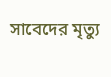সাবেদের মৃত্যু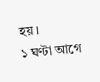হয়।
১ ঘণ্টা আগে